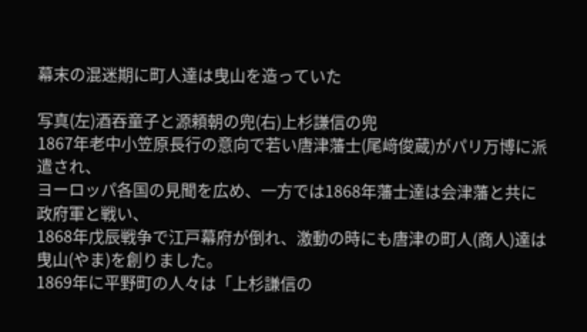幕末の混迷期に町人達は曳山を造っていた

写真(左)酒吞童子と源頼朝の兜(右)上杉謙信の兜
1867年老中小笠原長行の意向で若い唐津藩士(尾﨑俊蔵)がパリ万博に派遣され、
ヨーロッパ各国の見聞を広め、一方では1868年藩士達は会津藩と共に政府軍と戦い、
1868年戊辰戦争で江戸幕府が倒れ、激動の時にも唐津の町人(商人)達は曳山(やま)を創りました。
1869年に平野町の人々は「上杉謙信の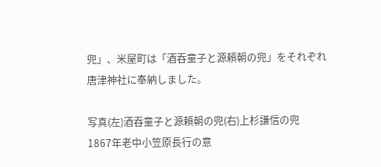兜」、米屋町は「酒吞童子と源頼朝の兜」をそれぞれ
唐津神社に奉納しました。

写真(左)酒吞童子と源頼朝の兜(右)上杉謙信の兜
1867年老中小笠原長行の意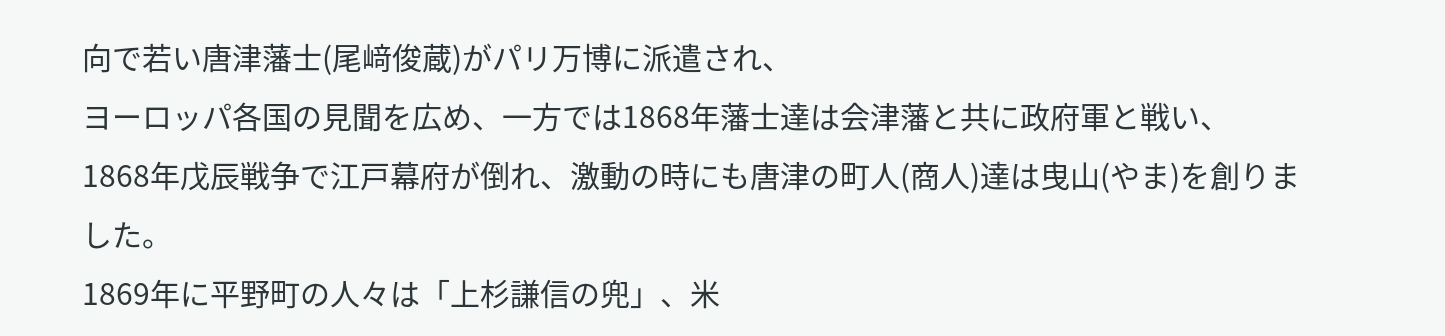向で若い唐津藩士(尾﨑俊蔵)がパリ万博に派遣され、
ヨーロッパ各国の見聞を広め、一方では1868年藩士達は会津藩と共に政府軍と戦い、
1868年戊辰戦争で江戸幕府が倒れ、激動の時にも唐津の町人(商人)達は曳山(やま)を創りました。
1869年に平野町の人々は「上杉謙信の兜」、米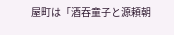屋町は「酒吞童子と源頼朝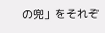の兜」をそれぞ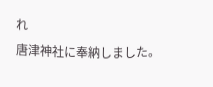れ
唐津神社に奉納しました。